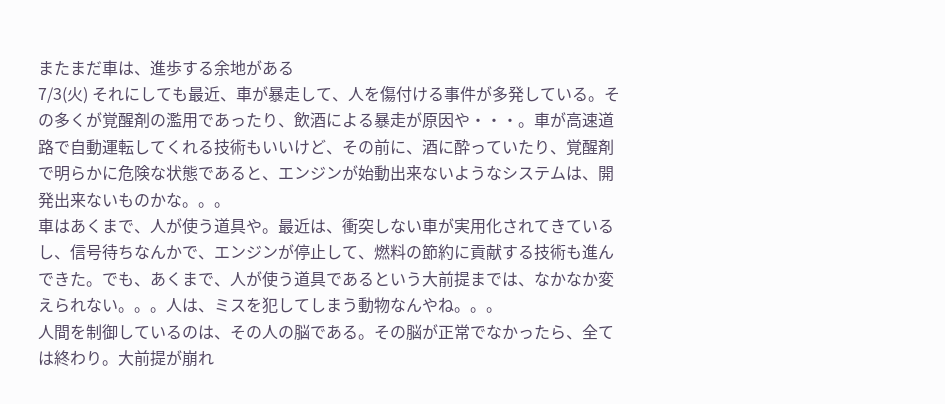またまだ車は、進歩する余地がある
7/3(火) それにしても最近、車が暴走して、人を傷付ける事件が多発している。その多くが覚醒剤の濫用であったり、飲酒による暴走が原因や・・・。車が高速道路で自動運転してくれる技術もいいけど、その前に、酒に酔っていたり、覚醒剤で明らかに危険な状態であると、エンジンが始動出来ないようなシステムは、開発出来ないものかな。。。
車はあくまで、人が使う道具や。最近は、衝突しない車が実用化されてきているし、信号待ちなんかで、エンジンが停止して、燃料の節約に貢献する技術も進んできた。でも、あくまで、人が使う道具であるという大前提までは、なかなか変えられない。。。人は、ミスを犯してしまう動物なんやね。。。
人間を制御しているのは、その人の脳である。その脳が正常でなかったら、全ては終わり。大前提が崩れ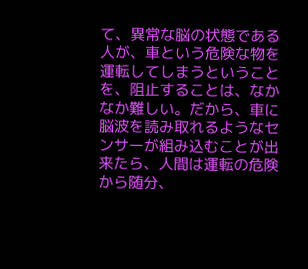て、異常な脳の状態である人が、車という危険な物を運転してしまうということを、阻止することは、なかなか難しい。だから、車に脳波を読み取れるようなセンサーが組み込むことが出来たら、人間は運転の危険から随分、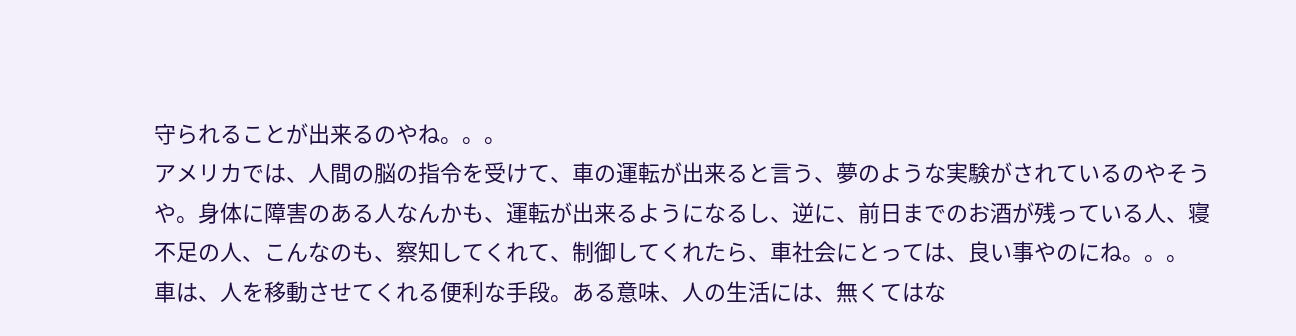守られることが出来るのやね。。。
アメリカでは、人間の脳の指令を受けて、車の運転が出来ると言う、夢のような実験がされているのやそうや。身体に障害のある人なんかも、運転が出来るようになるし、逆に、前日までのお酒が残っている人、寝不足の人、こんなのも、察知してくれて、制御してくれたら、車社会にとっては、良い事やのにね。。。
車は、人を移動させてくれる便利な手段。ある意味、人の生活には、無くてはな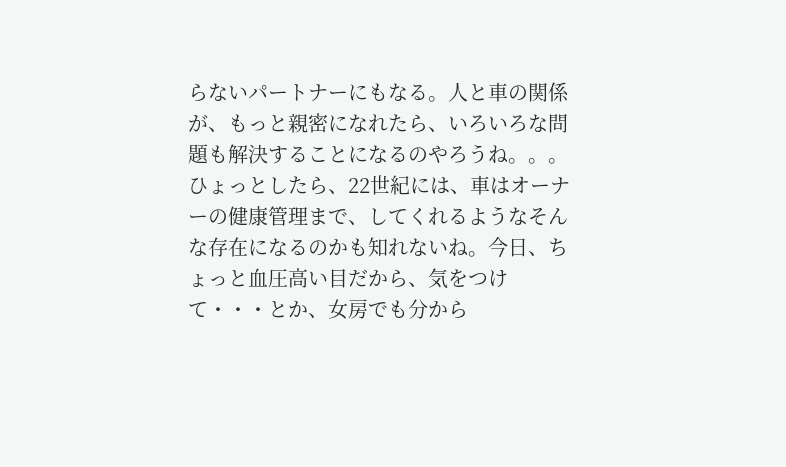らないパートナーにもなる。人と車の関係が、もっと親密になれたら、いろいろな問題も解決することになるのやろうね。。。ひょっとしたら、22世紀には、車はオーナーの健康管理まで、してくれるようなそんな存在になるのかも知れないね。今日、ちょっと血圧高い目だから、気をつけて・・・とか、女房でも分から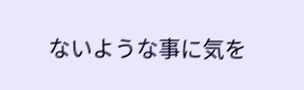ないような事に気を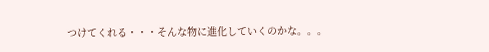つけてくれる・・・そんな物に進化していくのかな。。。